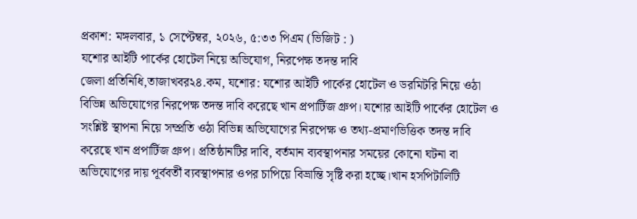প্রকাশ: মঙ্গলবার, ১ সেপ্টেম্বর, ২০২৬, ৫:৩৩ পিএম (ভিজিট : )
যশোর আইটি পার্কের হোটেল নিয়ে অভিযোগ, নিরপেক্ষ তদন্ত দাবি
জেলা প্রতিনিধি,তাজাখবর২৪.কম, যশোর: যশোর আইটি পার্কের হোটেল ও ডরমিটরি নিয়ে ওঠা বিভিন্ন অভিযোগের নিরপেক্ষ তদন্ত দাবি করেছে খান প্রপার্টিজ গ্রুপ। যশোর আইটি পার্কের হোটেল ও সংশ্লিষ্ট স্থাপনা নিয়ে সম্প্রতি ওঠা বিভিন্ন অভিযোগের নিরপেক্ষ ও তথ্য-প্রমাণভিত্তিক তদন্ত দাবি করেছে খান প্রপার্টিজ গ্রুপ। প্রতিষ্ঠানটির দাবি, বর্তমান ব্যবস্থাপনার সময়ের কোনো ঘটনা বা অভিযোগের দায় পূর্ববর্তী ব্যবস্থাপনার ওপর চাপিয়ে বিভ্রান্তি সৃষ্টি করা হচ্ছে।খান হসপিটালিটি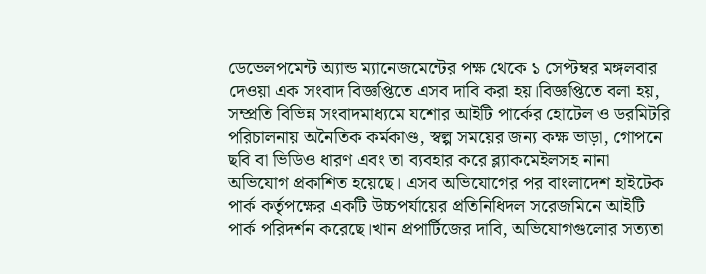ডেভেলপমেন্ট অ্যান্ড ম্যানেজমেন্টের পক্ষ থেকে ১ সেপ্টম্বর মঙ্গলবার দেওয়া এক সংবাদ বিজ্ঞপ্তিতে এসব দাবি করা হয়।বিজ্ঞপ্তিতে বলা হয়, সম্প্রতি বিভিন্ন সংবাদমাধ্যমে যশোর আইটি পার্কের হোটেল ও ডরমিটরি পরিচালনায় অনৈতিক কর্মকাণ্ড, স্বল্প সময়ের জন্য কক্ষ ভাড়া, গোপনে ছবি বা ভিডিও ধারণ এবং তা ব্যবহার করে ব্ল্যাকমেইলসহ নানা অভিযোগ প্রকাশিত হয়েছে। এসব অভিযোগের পর বাংলাদেশ হাইটেক পার্ক কর্তৃপক্ষের একটি উচ্চপর্যায়ের প্রতিনিধিদল সরেজমিনে আইটি পার্ক পরিদর্শন করেছে।খান প্রপার্টিজের দাবি, অভিযোগগুলোর সত্যতা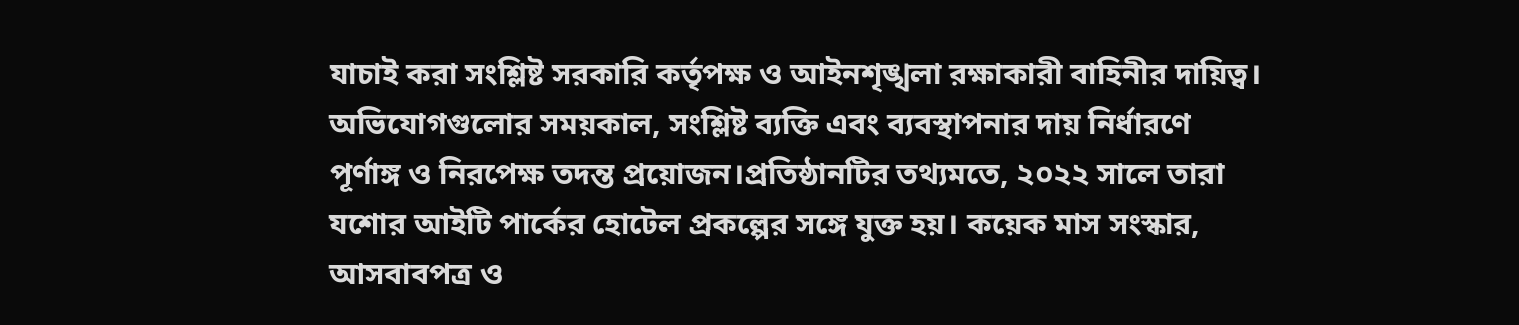যাচাই করা সংশ্লিষ্ট সরকারি কর্তৃপক্ষ ও আইনশৃঙ্খলা রক্ষাকারী বাহিনীর দায়িত্ব। অভিযোগগুলোর সময়কাল, সংশ্লিষ্ট ব্যক্তি এবং ব্যবস্থাপনার দায় নির্ধারণে পূর্ণাঙ্গ ও নিরপেক্ষ তদন্ত প্রয়োজন।প্রতিষ্ঠানটির তথ্যমতে, ২০২২ সালে তারা যশোর আইটি পার্কের হোটেল প্রকল্পের সঙ্গে যুক্ত হয়। কয়েক মাস সংস্কার, আসবাবপত্র ও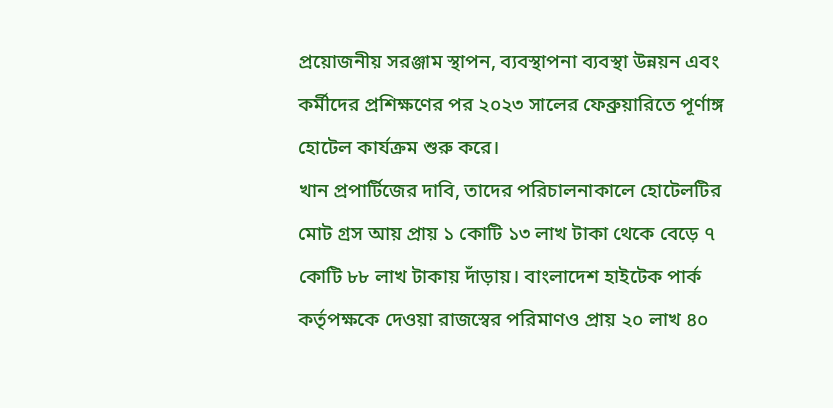প্রয়োজনীয় সরঞ্জাম স্থাপন, ব্যবস্থাপনা ব্যবস্থা উন্নয়ন এবং কর্মীদের প্রশিক্ষণের পর ২০২৩ সালের ফেব্রুয়ারিতে পূর্ণাঙ্গ হোটেল কার্যক্রম শুরু করে।
খান প্রপার্টিজের দাবি, তাদের পরিচালনাকালে হোটেলটির মোট গ্রস আয় প্রায় ১ কোটি ১৩ লাখ টাকা থেকে বেড়ে ৭ কোটি ৮৮ লাখ টাকায় দাঁড়ায়। বাংলাদেশ হাইটেক পার্ক কর্তৃপক্ষকে দেওয়া রাজস্বের পরিমাণও প্রায় ২০ লাখ ৪০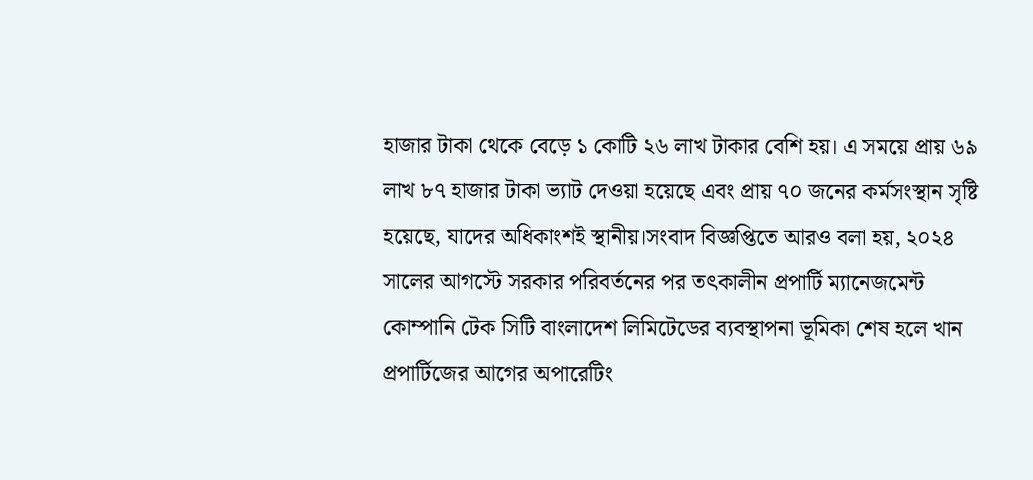হাজার টাকা থেকে বেড়ে ১ কোটি ২৬ লাখ টাকার বেশি হয়। এ সময়ে প্রায় ৬৯ লাখ ৮৭ হাজার টাকা ভ্যাট দেওয়া হয়েছে এবং প্রায় ৭০ জনের কর্মসংস্থান সৃষ্টি হয়েছে, যাদের অধিকাংশই স্থানীয়।সংবাদ বিজ্ঞপ্তিতে আরও বলা হয়, ২০২৪ সালের আগস্টে সরকার পরিবর্তনের পর তৎকালীন প্রপার্টি ম্যানেজমেন্ট কোম্পানি টেক সিটি বাংলাদেশ লিমিটেডের ব্যবস্থাপনা ভূমিকা শেষ হলে খান প্রপার্টিজের আগের অপারেটিং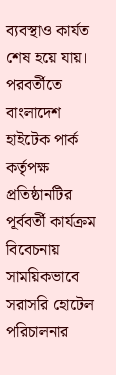ব্যবস্থাও কার্যত শেষ হয়ে যায়। পরবর্তীতে বাংলাদেশ হাইটেক পার্ক কর্তৃপক্ষ প্রতিষ্ঠানটির পূর্ববর্তী কার্যক্রম বিবেচনায় সাময়িকভাবে সরাসরি হোটেল পরিচালনার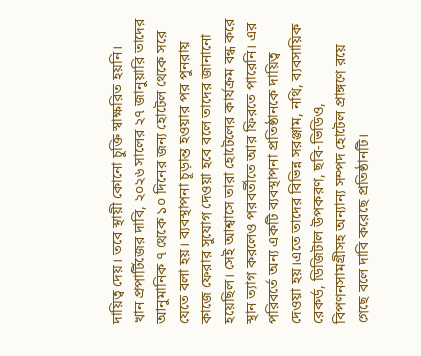দায়িত্ব দেয়। তবে স্থায়ী কোনো চুক্তি স্বাক্ষরিত হয়নি।
খান প্রপার্টিজের দাবি, ২০২৬ সালের ২৭ জানুয়ারি তাদের আনুমানিক ৭ থেকে ১০ দিনের জন্য হোটেল থেকে সরে যেতে বলা হয়। ব্যবস্থাপনা চূড়ান্ত হওয়ার পর পুনরায় কাজে ফেরার সুযোগ দেওয়া হবে বলে তাদের জানানো হয়েছিল। সেই আশ্বাসে তারা হোটেলের কার্যক্রম বন্ধ করে স্থান ত্যাগ করলেও পরবর্তীতে আর ফিরতে পারেনি। এর পরিবর্তে অন্য একটি ব্যবস্থাপনা প্রতিষ্ঠানকে দায়িত্ব দেওয়া হয়।এতে তাদের বিভিন্ন সরঞ্জাম, নথি, ব্যবসায়িক রেকর্ড, ডিজিটাল উপকরণ, ছবি-ভিডিও, বিপণনসামগ্রীসহ অন্যান্য সম্পদ হোটেল প্রাঙ্গণে রয়ে গেছে বলে দাবি করেছে প্রতিষ্ঠানটি।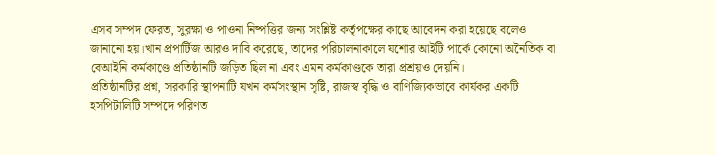এসব সম্পদ ফেরত, সুরক্ষা ও পাওনা নিষ্পত্তির জন্য সংশ্লিষ্ট কর্তৃপক্ষের কাছে আবেদন করা হয়েছে বলেও জানানো হয়।খান প্রপার্টিজ আরও দাবি করেছে, তাদের পরিচালনাকালে যশোর আইটি পার্কে কোনো অনৈতিক বা বেআইনি কর্মকাণ্ডে প্রতিষ্ঠানটি জড়িত ছিল না এবং এমন কর্মকাণ্ডকে তারা প্রশ্রয়ও দেয়নি।
প্রতিষ্ঠানটির প্রশ্ন, সরকারি স্থাপনাটি যখন কর্মসংস্থান সৃষ্টি, রাজস্ব বৃদ্ধি ও বাণিজ্যিকভাবে কার্যকর একটি হসপিটালিটি সম্পদে পরিণত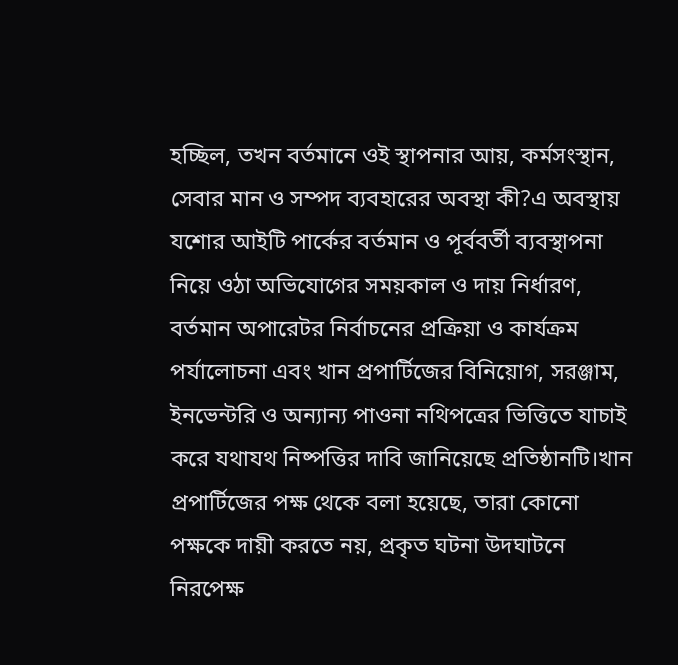হচ্ছিল, তখন বর্তমানে ওই স্থাপনার আয়, কর্মসংস্থান, সেবার মান ও সম্পদ ব্যবহারের অবস্থা কী?এ অবস্থায় যশোর আইটি পার্কের বর্তমান ও পূর্ববর্তী ব্যবস্থাপনা নিয়ে ওঠা অভিযোগের সময়কাল ও দায় নির্ধারণ, বর্তমান অপারেটর নির্বাচনের প্রক্রিয়া ও কার্যক্রম পর্যালোচনা এবং খান প্রপার্টিজের বিনিয়োগ, সরঞ্জাম, ইনভেন্টরি ও অন্যান্য পাওনা নথিপত্রের ভিত্তিতে যাচাই করে যথাযথ নিষ্পত্তির দাবি জানিয়েছে প্রতিষ্ঠানটি।খান প্রপার্টিজের পক্ষ থেকে বলা হয়েছে, তারা কোনো পক্ষকে দায়ী করতে নয়, প্রকৃত ঘটনা উদঘাটনে নিরপেক্ষ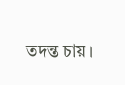তদন্ত চায়।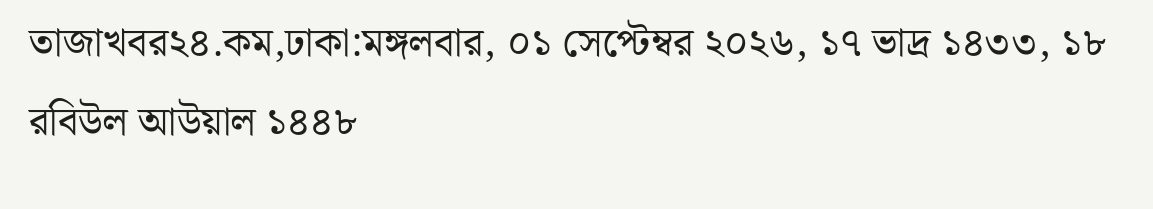তাজাখবর২৪.কম,ঢাকা:মঙ্গলবার, ০১ সেপ্টেম্বর ২০২৬, ১৭ ভাদ্র ১৪৩৩, ১৮ রবিউল আউয়াল ১৪৪৮